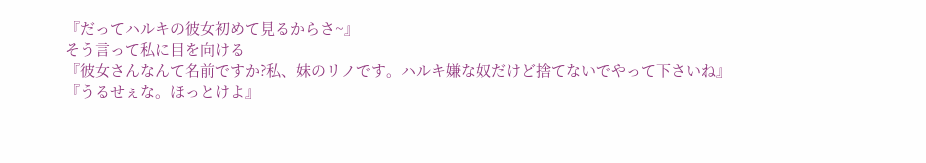『だってハルキの彼女初めて見るからさ~』
そう言って私に目を向ける
『彼女さんなんて名前ですか?私、妹のリノです。ハルキ嫌な奴だけど捨てないでやって下さいね』
『うるせぇな。ほっとけよ』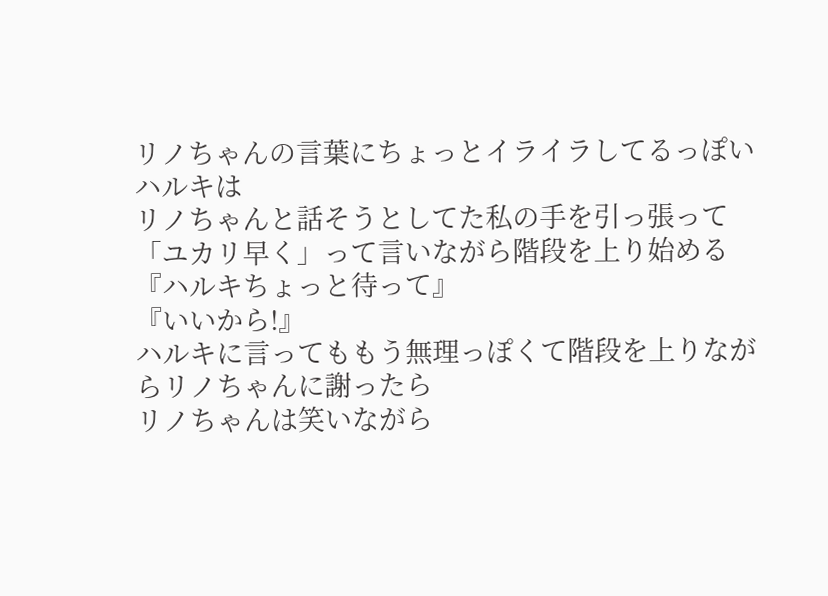リノちゃんの言葉にちょっとイライラしてるっぽいハルキは
リノちゃんと話そうとしてた私の手を引っ張って
「ユカリ早く」って言いながら階段を上り始める
『ハルキちょっと待って』
『いいから!』
ハルキに言ってももう無理っぽくて階段を上りながらリノちゃんに謝ったら
リノちゃんは笑いながら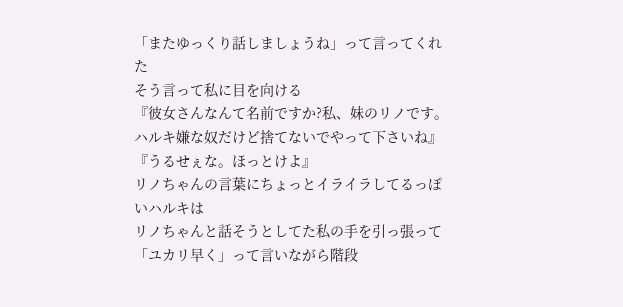「またゆっくり話しましょうね」って言ってくれた
そう言って私に目を向ける
『彼女さんなんて名前ですか?私、妹のリノです。ハルキ嫌な奴だけど捨てないでやって下さいね』
『うるせぇな。ほっとけよ』
リノちゃんの言葉にちょっとイライラしてるっぽいハルキは
リノちゃんと話そうとしてた私の手を引っ張って
「ユカリ早く」って言いながら階段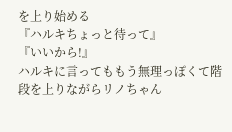を上り始める
『ハルキちょっと待って』
『いいから!』
ハルキに言ってももう無理っぽくて階段を上りながらリノちゃん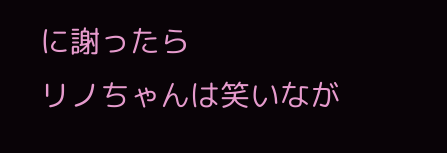に謝ったら
リノちゃんは笑いなが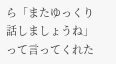ら「またゆっくり話しましょうね」って言ってくれた